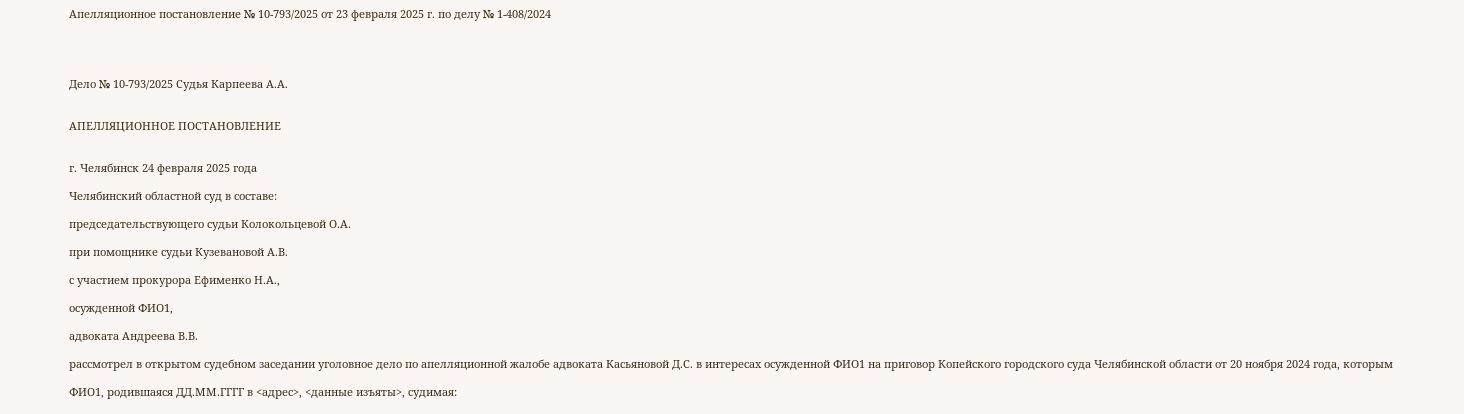Апелляционное постановление № 10-793/2025 от 23 февраля 2025 г. по делу № 1-408/2024




Дело № 10-793/2025 Судья Карпеева А.А.


АПЕЛЛЯЦИОННОЕ ПОСТАНОВЛЕНИЕ


г. Челябинск 24 февраля 2025 года

Челябинский областной суд в составе:

председательствующего судьи Колокольцевой О.А.

при помощнике судьи Кузевановой А.В.

с участием прокурора Ефименко Н.А.,

осужденной ФИО1,

адвоката Андреева В.В.

рассмотрел в открытом судебном заседании уголовное дело по апелляционной жалобе адвоката Касьяновой Д.С. в интересах осужденной ФИО1 на приговор Копейского городского суда Челябинской области от 20 ноября 2024 года, которым

ФИО1, родившаяся ДД.ММ.ГГГГ в <адрес>, <данные изъяты>, судимая: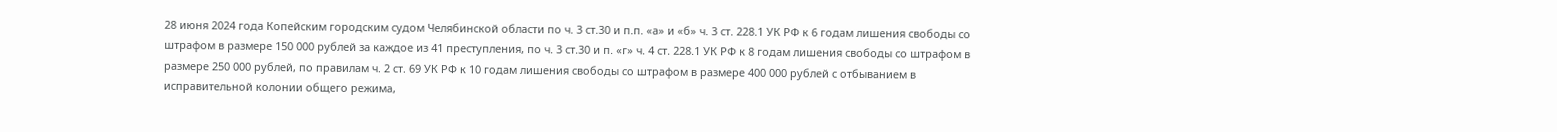28 июня 2024 года Копейским городским судом Челябинской области по ч. 3 ст.30 и п.п. «а» и «б» ч. 3 ст. 228.1 УК РФ к 6 годам лишения свободы со штрафом в размере 150 000 рублей за каждое из 41 преступления, по ч. 3 ст.30 и п. «г» ч. 4 ст. 228.1 УК РФ к 8 годам лишения свободы со штрафом в размере 250 000 рублей, по правилам ч. 2 ст. 69 УК РФ к 10 годам лишения свободы со штрафом в размере 400 000 рублей с отбыванием в исправительной колонии общего режима,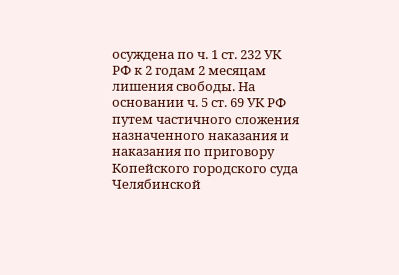осуждена по ч. 1 ст. 232 УК РФ к 2 годам 2 месяцам лишения свободы. На основании ч. 5 ст. 69 УК РФ путем частичного сложения назначенного наказания и наказания по приговору Копейского городского суда Челябинской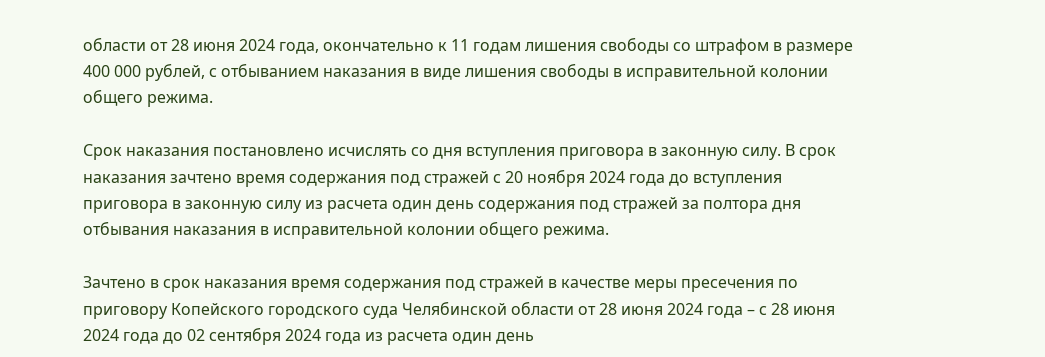области от 28 июня 2024 года, окончательно к 11 годам лишения свободы со штрафом в размере 400 000 рублей, с отбыванием наказания в виде лишения свободы в исправительной колонии общего режима.

Срок наказания постановлено исчислять со дня вступления приговора в законную силу. В срок наказания зачтено время содержания под стражей с 20 ноября 2024 года до вступления приговора в законную силу из расчета один день содержания под стражей за полтора дня отбывания наказания в исправительной колонии общего режима.

Зачтено в срок наказания время содержания под стражей в качестве меры пресечения по приговору Копейского городского суда Челябинской области от 28 июня 2024 года – с 28 июня 2024 года до 02 сентября 2024 года из расчета один день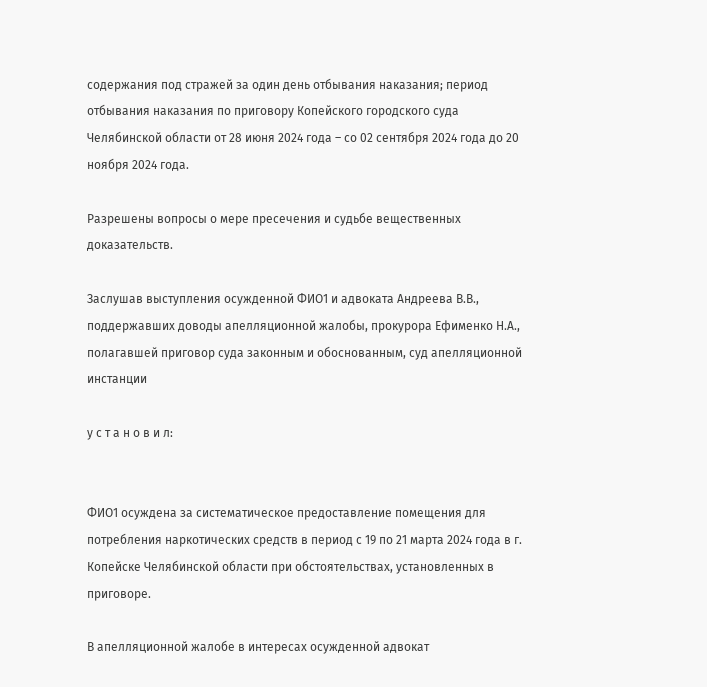содержания под стражей за один день отбывания наказания; период отбывания наказания по приговору Копейского городского суда Челябинской области от 28 июня 2024 года – со 02 сентября 2024 года до 20 ноября 2024 года.

Разрешены вопросы о мере пресечения и судьбе вещественных доказательств.

Заслушав выступления осужденной ФИО1 и адвоката Андреева В.В., поддержавших доводы апелляционной жалобы, прокурора Ефименко Н.А., полагавшей приговор суда законным и обоснованным, суд апелляционной инстанции

у с т а н о в и л:


ФИО1 осуждена за систематическое предоставление помещения для потребления наркотических средств в период с 19 по 21 марта 2024 года в г. Копейске Челябинской области при обстоятельствах, установленных в приговоре.

В апелляционной жалобе в интересах осужденной адвокат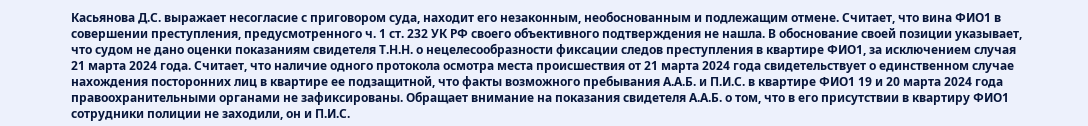Касьянова Д.С. выражает несогласие с приговором суда, находит его незаконным, необоснованным и подлежащим отмене. Считает, что вина ФИО1 в совершении преступления, предусмотренного ч. 1 ст. 232 УК РФ своего объективного подтверждения не нашла. В обоснование своей позиции указывает, что судом не дано оценки показаниям свидетеля Т.Н.Н. о нецелесообразности фиксации следов преступления в квартире ФИО1, за исключением случая 21 марта 2024 года. Считает, что наличие одного протокола осмотра места происшествия от 21 марта 2024 года свидетельствует о единственном случае нахождения посторонних лиц в квартире ее подзащитной, что факты возможного пребывания А.А.Б. и П.И.С. в квартире ФИО1 19 и 20 марта 2024 года правоохранительными органами не зафиксированы. Обращает внимание на показания свидетеля А.А.Б. о том, что в его присутствии в квартиру ФИО1 сотрудники полиции не заходили, он и П.И.С.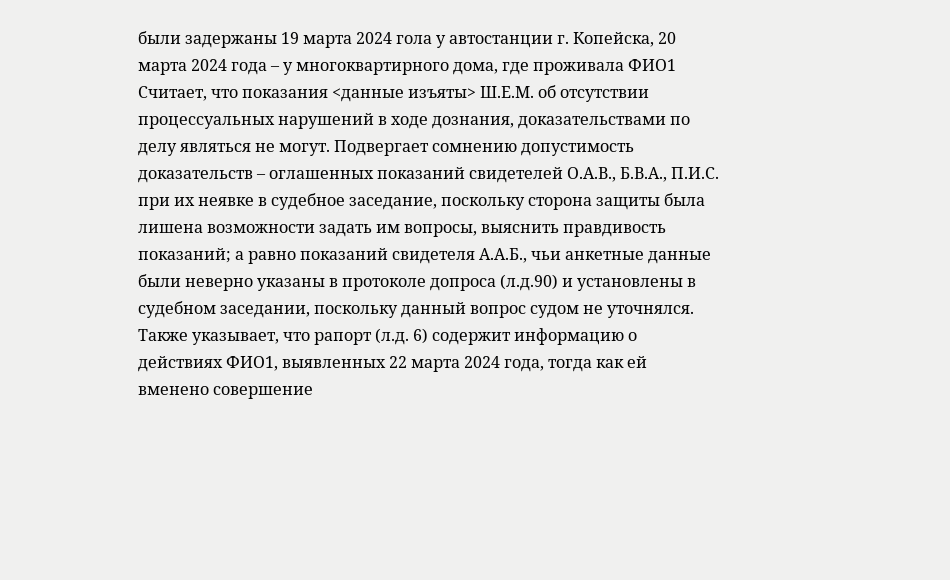были задержаны 19 марта 2024 гола у автостанции г. Копейска, 20 марта 2024 года – у многоквартирного дома, где проживала ФИО1 Считает, что показания <данные изъяты> Ш.Е.М. об отсутствии процессуальных нарушений в ходе дознания, доказательствами по делу являться не могут. Подвергает сомнению допустимость доказательств – оглашенных показаний свидетелей О.А.В., Б.В.А., П.И.С. при их неявке в судебное заседание, поскольку сторона защиты была лишена возможности задать им вопросы, выяснить правдивость показаний; а равно показаний свидетеля А.А.Б., чьи анкетные данные были неверно указаны в протоколе допроса (л.д.90) и установлены в судебном заседании, поскольку данный вопрос судом не уточнялся. Также указывает, что рапорт (л.д. 6) содержит информацию о действиях ФИО1, выявленных 22 марта 2024 года, тогда как ей вменено совершение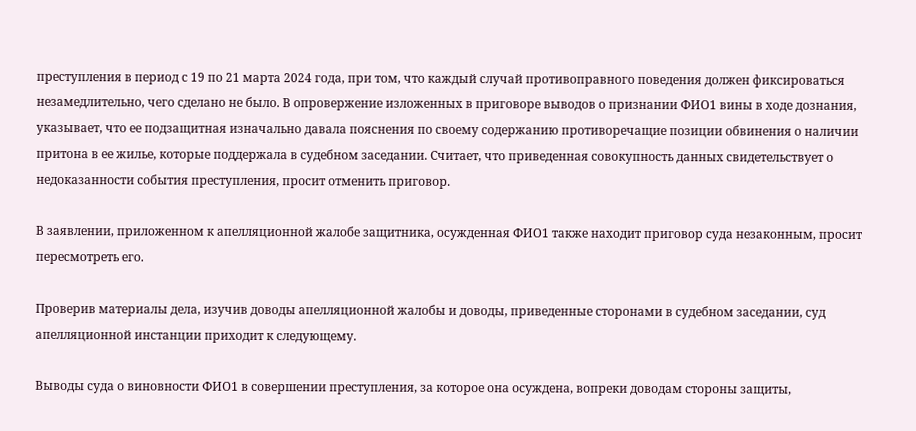преступления в период с 19 по 21 марта 2024 года, при том, что каждый случай противоправного поведения должен фиксироваться незамедлительно, чего сделано не было. В опровержение изложенных в приговоре выводов о признании ФИО1 вины в ходе дознания, указывает, что ее подзащитная изначально давала пояснения по своему содержанию противоречащие позиции обвинения о наличии притона в ее жилье, которые поддержала в судебном заседании. Считает, что приведенная совокупность данных свидетельствует о недоказанности события преступления, просит отменить приговор.

В заявлении, приложенном к апелляционной жалобе защитника, осужденная ФИО1 также находит приговор суда незаконным, просит пересмотреть его.

Проверив материалы дела, изучив доводы апелляционной жалобы и доводы, приведенные сторонами в судебном заседании, суд апелляционной инстанции приходит к следующему.

Выводы суда о виновности ФИО1 в совершении преступления, за которое она осуждена, вопреки доводам стороны защиты,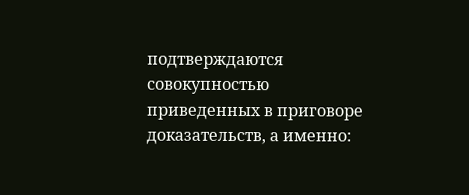подтверждаются совокупностью приведенных в приговоре доказательств, а именно: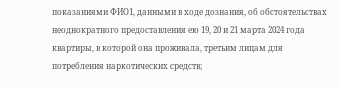показаниями ФИО1, данными в ходе дознания, об обстоятельствах неоднократного предоставления ею 19, 20 и 21 марта 2024 года квартиры, в которой она проживала, третьим лицам для потребления наркотических средств;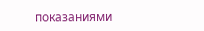показаниями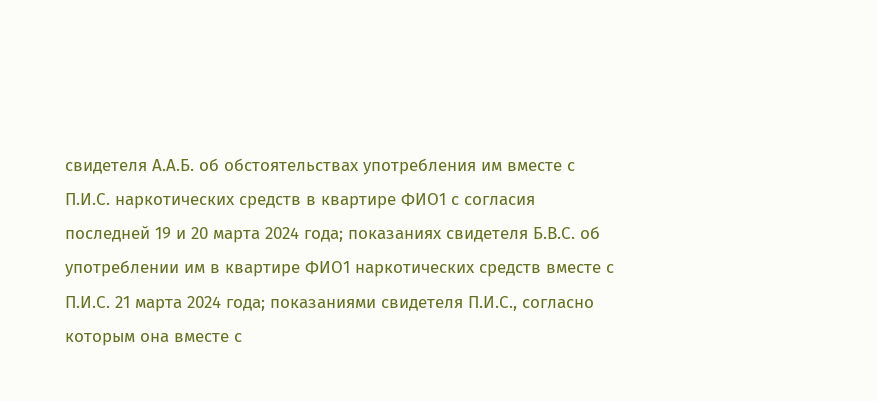свидетеля А.А.Б. об обстоятельствах употребления им вместе с П.И.С. наркотических средств в квартире ФИО1 с согласия последней 19 и 20 марта 2024 года; показаниях свидетеля Б.В.С. об употреблении им в квартире ФИО1 наркотических средств вместе с П.И.С. 21 марта 2024 года; показаниями свидетеля П.И.С., согласно которым она вместе с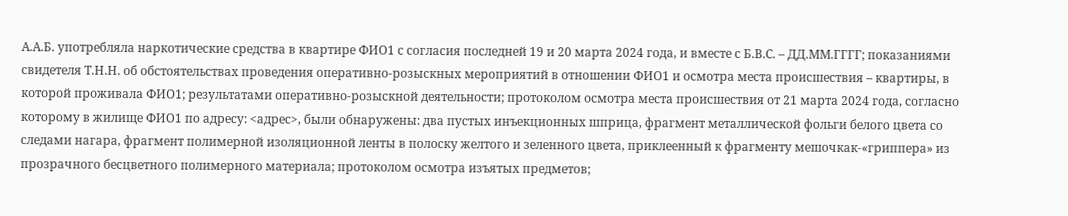А.А.Б. употребляла наркотические средства в квартире ФИО1 с согласия последней 19 и 20 марта 2024 года, и вместе с Б.В.С. – ДД.ММ.ГГГГ; показаниями свидетеля Т.Н.Н. об обстоятельствах проведения оперативно-розыскных мероприятий в отношении ФИО1 и осмотра места происшествия – квартиры, в которой проживала ФИО1; результатами оперативно-розыскной деятельности; протоколом осмотра места происшествия от 21 марта 2024 года, согласно которому в жилище ФИО1 по адресу: <адрес>, были обнаружены: два пустых инъекционных шприца, фрагмент металлической фольги белого цвета со следами нагара, фрагмент полимерной изоляционной ленты в полоску желтого и зеленного цвета, приклеенный к фрагменту мешочкак-«гриппера» из прозрачного бесцветного полимерного материала; протоколом осмотра изъятых предметов;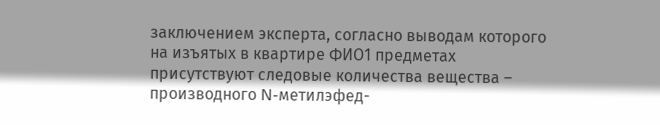заключением эксперта, согласно выводам которого на изъятых в квартире ФИО1 предметах присутствуют следовые количества вещества – производного N-метилэфед-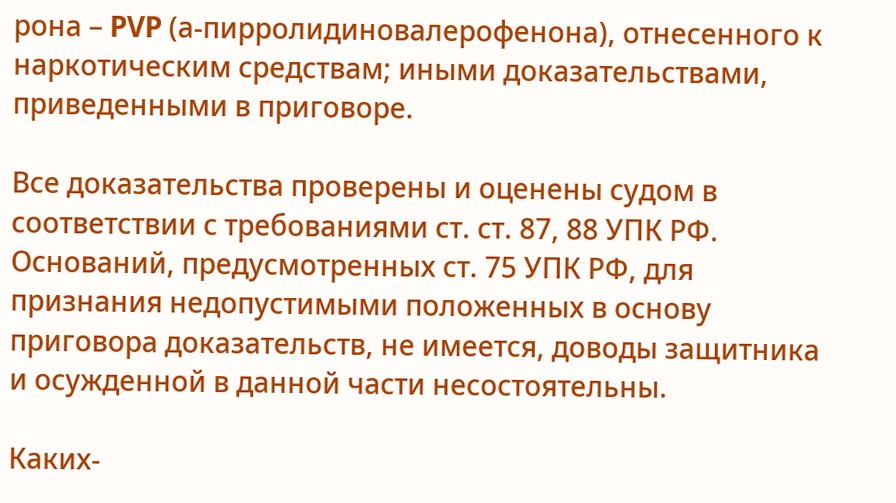рона – PVP (а-пирролидиновалерофенона), отнесенного к наркотическим средствам; иными доказательствами, приведенными в приговоре.

Все доказательства проверены и оценены судом в соответствии с требованиями ст. ст. 87, 88 УПК РФ. Оснований, предусмотренных ст. 75 УПК РФ, для признания недопустимыми положенных в основу приговора доказательств, не имеется, доводы защитника и осужденной в данной части несостоятельны.

Каких-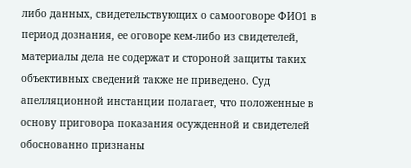либо данных, свидетельствующих о самооговоре ФИО1 в период дознания, ее оговоре кем-либо из свидетелей, материалы дела не содержат и стороной защиты таких объективных сведений также не приведено. Суд апелляционной инстанции полагает, что положенные в основу приговора показания осужденной и свидетелей обоснованно признаны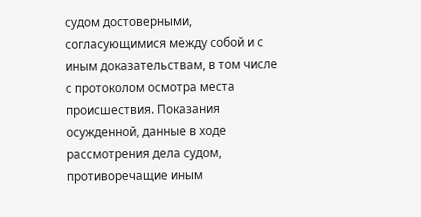судом достоверными, согласующимися между собой и с иным доказательствам, в том числе с протоколом осмотра места происшествия. Показания осужденной, данные в ходе рассмотрения дела судом, противоречащие иным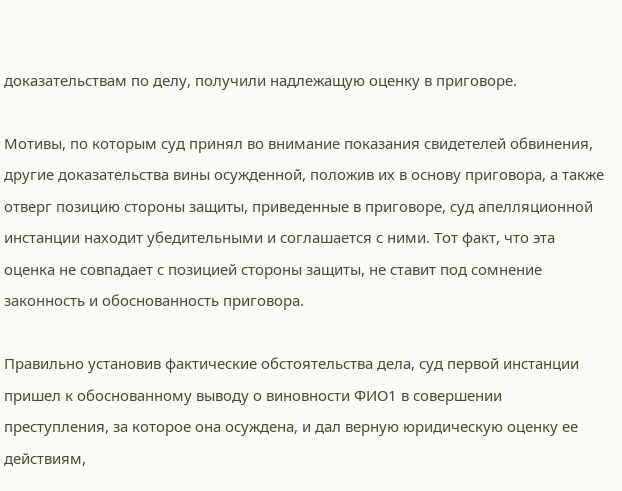доказательствам по делу, получили надлежащую оценку в приговоре.

Мотивы, по которым суд принял во внимание показания свидетелей обвинения, другие доказательства вины осужденной, положив их в основу приговора, а также отверг позицию стороны защиты, приведенные в приговоре, суд апелляционной инстанции находит убедительными и соглашается с ними. Тот факт, что эта оценка не совпадает с позицией стороны защиты, не ставит под сомнение законность и обоснованность приговора.

Правильно установив фактические обстоятельства дела, суд первой инстанции пришел к обоснованному выводу о виновности ФИО1 в совершении преступления, за которое она осуждена, и дал верную юридическую оценку ее действиям,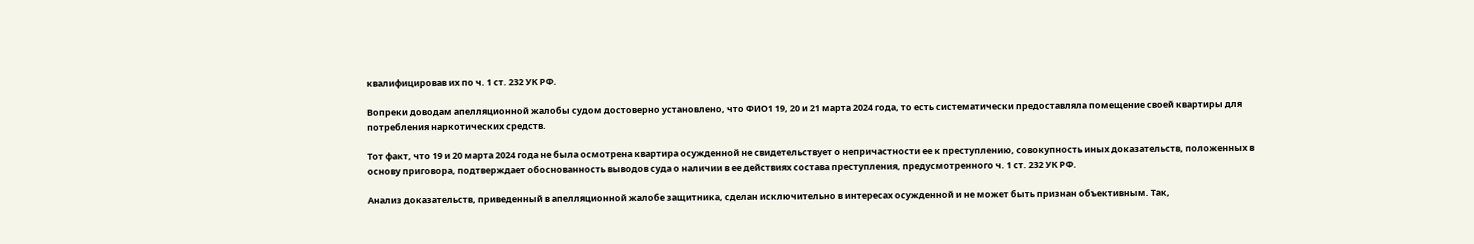квалифицировав их по ч. 1 ст. 232 УК РФ.

Вопреки доводам апелляционной жалобы судом достоверно установлено, что ФИО1 19, 20 и 21 марта 2024 года, то есть систематически предоставляла помещение своей квартиры для потребления наркотических средств.

Тот факт, что 19 и 20 марта 2024 года не была осмотрена квартира осужденной не свидетельствует о непричастности ее к преступлению, совокупность иных доказательств, положенных в основу приговора, подтверждает обоснованность выводов суда о наличии в ее действиях состава преступления, предусмотренного ч. 1 ст. 232 УК РФ.

Анализ доказательств, приведенный в апелляционной жалобе защитника, сделан исключительно в интересах осужденной и не может быть признан объективным. Так,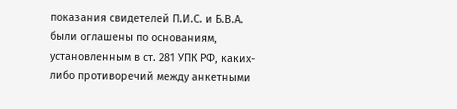показания свидетелей П.И.С. и Б.В.А. были оглашены по основаниям, установленным в ст. 281 УПК РФ, каких-либо противоречий между анкетными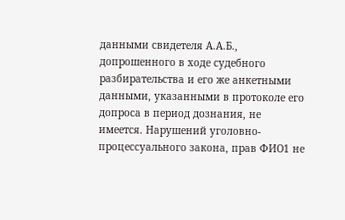данными свидетеля А.А.Б., допрошенного в ходе судебного разбирательства и его же анкетными данными, указанными в протоколе его допроса в период дознания, не имеется. Нарушений уголовно-процессуального закона, прав ФИО1 не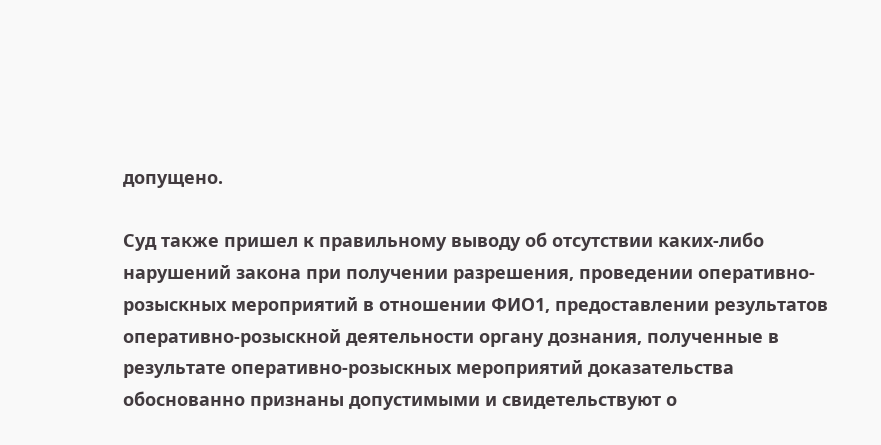допущено.

Суд также пришел к правильному выводу об отсутствии каких-либо нарушений закона при получении разрешения, проведении оперативно-розыскных мероприятий в отношении ФИО1, предоставлении результатов оперативно-розыскной деятельности органу дознания, полученные в результате оперативно-розыскных мероприятий доказательства обоснованно признаны допустимыми и свидетельствуют о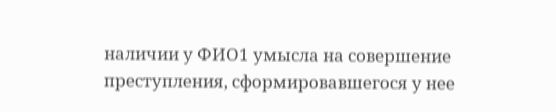наличии у ФИО1 умысла на совершение преступления, сформировавшегося у нее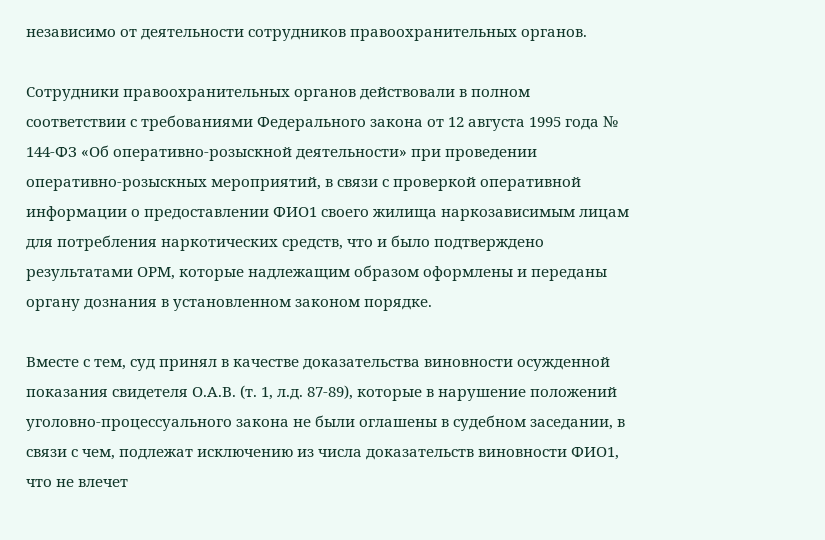независимо от деятельности сотрудников правоохранительных органов.

Сотрудники правоохранительных органов действовали в полном соответствии с требованиями Федерального закона от 12 августа 1995 года № 144-ФЗ «Об оперативно-розыскной деятельности» при проведении оперативно-розыскных мероприятий, в связи с проверкой оперативной информации о предоставлении ФИО1 своего жилища наркозависимым лицам для потребления наркотических средств, что и было подтверждено результатами ОРМ, которые надлежащим образом оформлены и переданы органу дознания в установленном законом порядке.

Вместе с тем, суд принял в качестве доказательства виновности осужденной показания свидетеля О.А.В. (т. 1, л.д. 87-89), которые в нарушение положений уголовно-процессуального закона не были оглашены в судебном заседании, в связи с чем, подлежат исключению из числа доказательств виновности ФИО1, что не влечет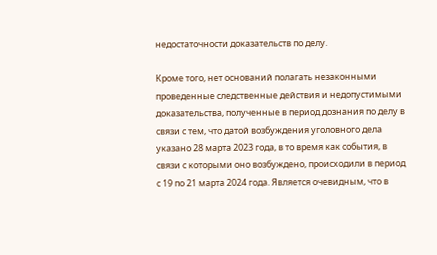недостаточности доказательств по делу.

Кроме того, нет оснований полагать незаконными проведенные следственные действия и недопустимыми доказательства, полученные в период дознания по делу в связи с тем, что датой возбуждения уголовного дела указано 28 марта 2023 года, в то время как события, в связи с которыми оно возбуждено, происходили в период с 19 по 21 марта 2024 года. Является очевидным, что в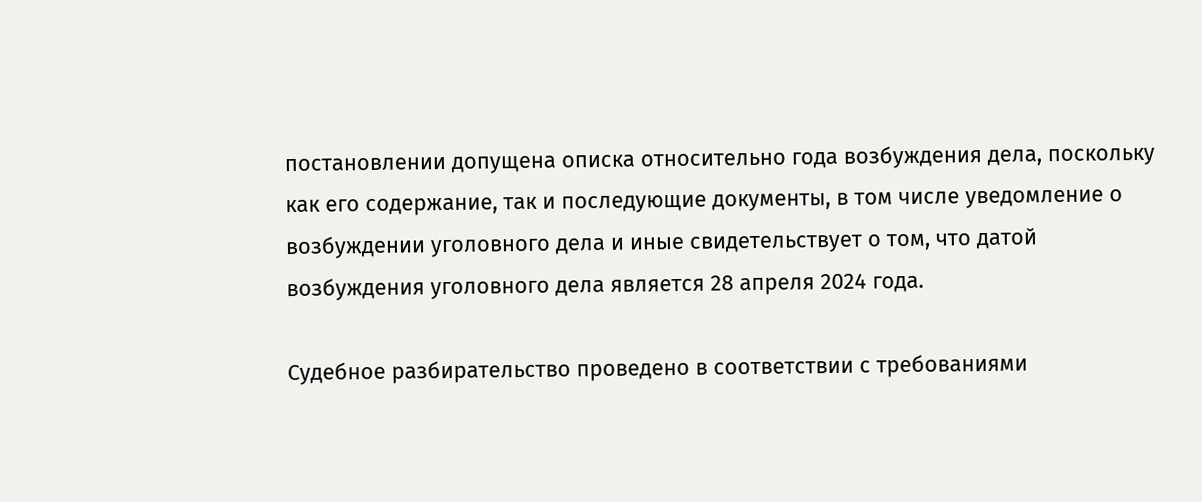постановлении допущена описка относительно года возбуждения дела, поскольку как его содержание, так и последующие документы, в том числе уведомление о возбуждении уголовного дела и иные свидетельствует о том, что датой возбуждения уголовного дела является 28 апреля 2024 года.

Судебное разбирательство проведено в соответствии с требованиями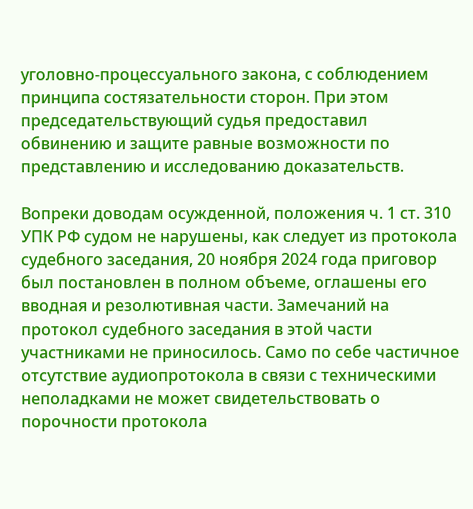уголовно-процессуального закона, с соблюдением принципа состязательности сторон. При этом председательствующий судья предоставил обвинению и защите равные возможности по представлению и исследованию доказательств.

Вопреки доводам осужденной, положения ч. 1 ст. 310 УПК РФ судом не нарушены, как следует из протокола судебного заседания, 20 ноября 2024 года приговор был постановлен в полном объеме, оглашены его вводная и резолютивная части. Замечаний на протокол судебного заседания в этой части участниками не приносилось. Само по себе частичное отсутствие аудиопротокола в связи с техническими неполадками не может свидетельствовать о порочности протокола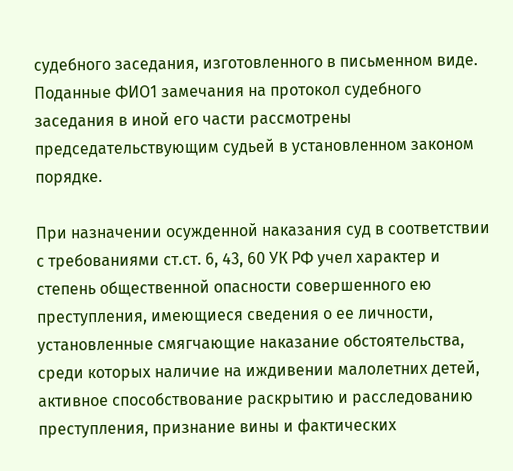судебного заседания, изготовленного в письменном виде. Поданные ФИО1 замечания на протокол судебного заседания в иной его части рассмотрены председательствующим судьей в установленном законом порядке.

При назначении осужденной наказания суд в соответствии с требованиями ст.ст. 6, 43, 60 УК РФ учел характер и степень общественной опасности совершенного ею преступления, имеющиеся сведения о ее личности, установленные смягчающие наказание обстоятельства, среди которых наличие на иждивении малолетних детей, активное способствование раскрытию и расследованию преступления, признание вины и фактических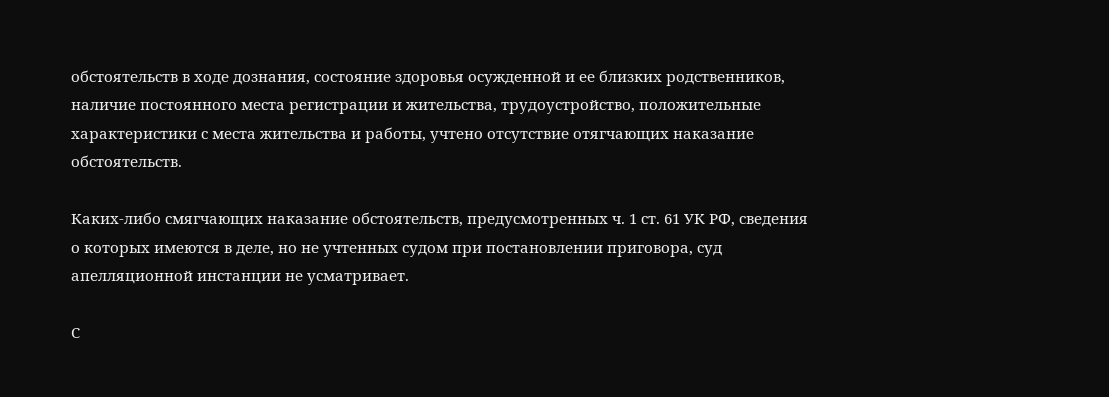обстоятельств в ходе дознания, состояние здоровья осужденной и ее близких родственников, наличие постоянного места регистрации и жительства, трудоустройство, положительные характеристики с места жительства и работы, учтено отсутствие отягчающих наказание обстоятельств.

Каких-либо смягчающих наказание обстоятельств, предусмотренных ч. 1 ст. 61 УК РФ, сведения о которых имеются в деле, но не учтенных судом при постановлении приговора, суд апелляционной инстанции не усматривает.

С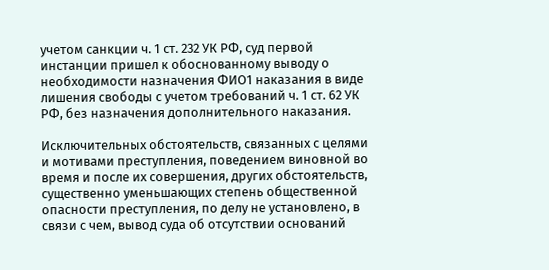учетом санкции ч. 1 ст. 232 УК РФ, суд первой инстанции пришел к обоснованному выводу о необходимости назначения ФИО1 наказания в виде лишения свободы с учетом требований ч. 1 ст. 62 УК РФ, без назначения дополнительного наказания.

Исключительных обстоятельств, связанных с целями и мотивами преступления, поведением виновной во время и после их совершения, других обстоятельств, существенно уменьшающих степень общественной опасности преступления, по делу не установлено, в связи с чем, вывод суда об отсутствии оснований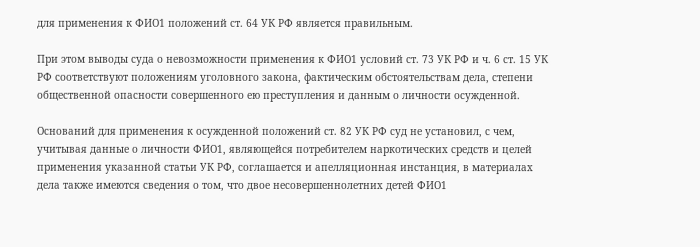для применения к ФИО1 положений ст. 64 УК РФ является правильным.

При этом выводы суда о невозможности применения к ФИО1 условий ст. 73 УК РФ и ч. 6 ст. 15 УК РФ соответствуют положениям уголовного закона, фактическим обстоятельствам дела, степени общественной опасности совершенного ею преступления и данным о личности осужденной.

Оснований для применения к осужденной положений ст. 82 УК РФ суд не установил, с чем, учитывая данные о личности ФИО1, являющейся потребителем наркотических средств и целей применения указанной статьи УК РФ, соглашается и апелляционная инстанция, в материалах дела также имеются сведения о том, что двое несовершеннолетних детей ФИО1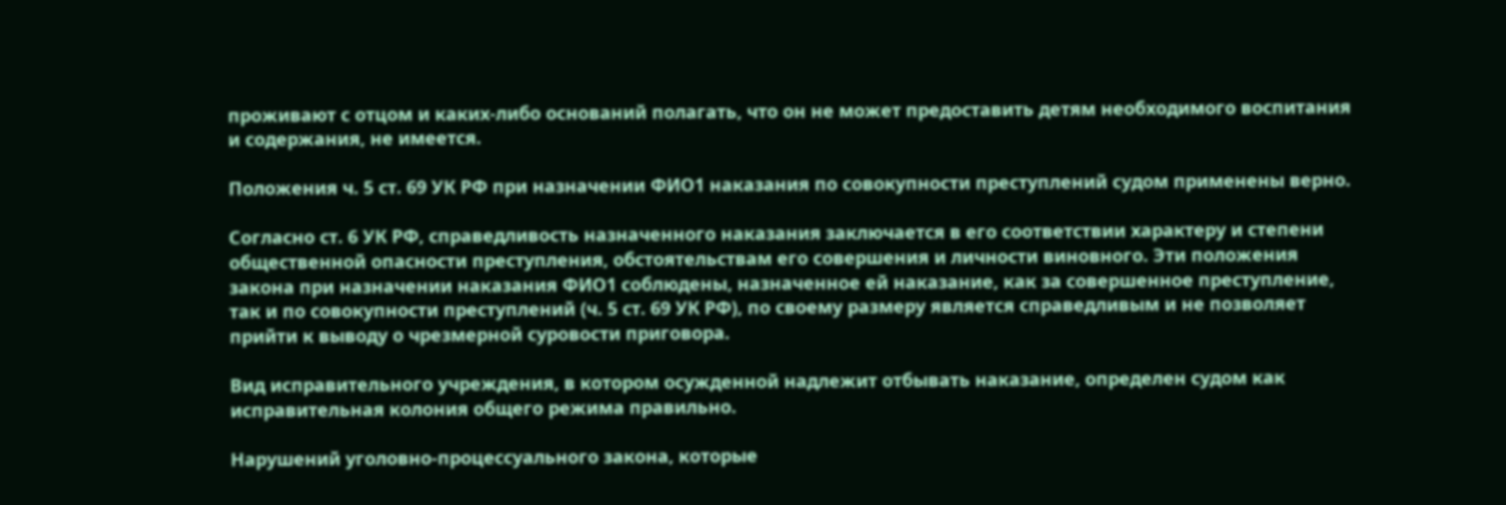проживают с отцом и каких-либо оснований полагать, что он не может предоставить детям необходимого воспитания и содержания, не имеется.

Положения ч. 5 ст. 69 УК РФ при назначении ФИО1 наказания по совокупности преступлений судом применены верно.

Согласно ст. 6 УК РФ, справедливость назначенного наказания заключается в его соответствии характеру и степени общественной опасности преступления, обстоятельствам его совершения и личности виновного. Эти положения закона при назначении наказания ФИО1 соблюдены, назначенное ей наказание, как за совершенное преступление, так и по совокупности преступлений (ч. 5 ст. 69 УК РФ), по своему размеру является справедливым и не позволяет прийти к выводу о чрезмерной суровости приговора.

Вид исправительного учреждения, в котором осужденной надлежит отбывать наказание, определен судом как исправительная колония общего режима правильно.

Нарушений уголовно-процессуального закона, которые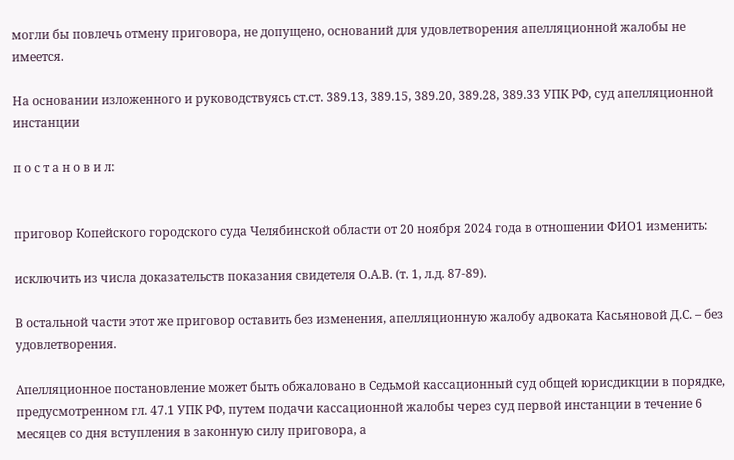могли бы повлечь отмену приговора, не допущено, оснований для удовлетворения апелляционной жалобы не имеется.

На основании изложенного и руководствуясь ст.ст. 389.13, 389.15, 389.20, 389.28, 389.33 УПК РФ, суд апелляционной инстанции

п о с т а н о в и л:


приговор Копейского городского суда Челябинской области от 20 ноября 2024 года в отношении ФИО1 изменить:

исключить из числа доказательств показания свидетеля О.А.В. (т. 1, л.д. 87-89).

В остальной части этот же приговор оставить без изменения, апелляционную жалобу адвоката Касьяновой Д.С. – без удовлетворения.

Апелляционное постановление может быть обжаловано в Седьмой кассационный суд общей юрисдикции в порядке, предусмотренном гл. 47.1 УПК РФ, путем подачи кассационной жалобы через суд первой инстанции в течение 6 месяцев со дня вступления в законную силу приговора, а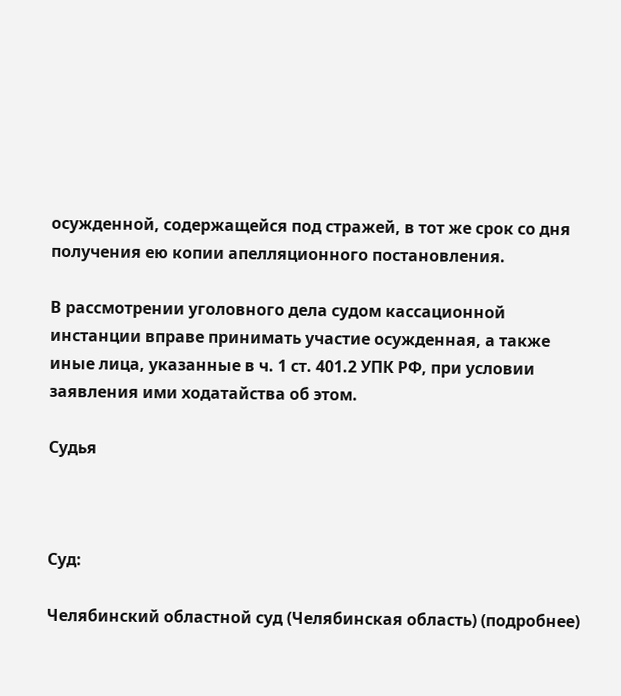осужденной, содержащейся под стражей, в тот же срок со дня получения ею копии апелляционного постановления.

В рассмотрении уголовного дела судом кассационной инстанции вправе принимать участие осужденная, а также иные лица, указанные в ч. 1 ст. 401.2 УПК РФ, при условии заявления ими ходатайства об этом.

Судья



Суд:

Челябинский областной суд (Челябинская область) (подробнее)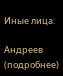Иные лица:

Андреев (подробнее)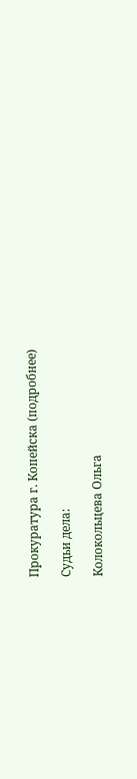Прокуратура г. Копейска (подробнее)

Судьи дела:

Колокольцева Ольга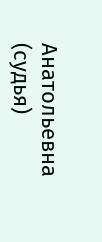Анатольевна (судья)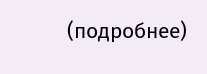(подробнее)